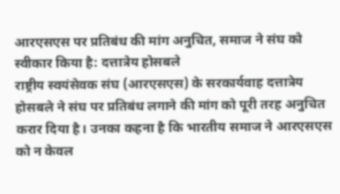आरएसएस पर प्रतिबंध की मांग अनुचित, समाज ने संघ को स्वीकार किया है: दत्तात्रेय होसबले
राष्ट्रीय स्वयंसेवक संघ (आरएसएस) के सरकार्यवाह दत्तात्रेय होसबले ने संघ पर प्रतिबंध लगाने की मांग को पूरी तरह अनुचित करार दिया है। उनका कहना है कि भारतीय समाज ने आरएसएस को न केवल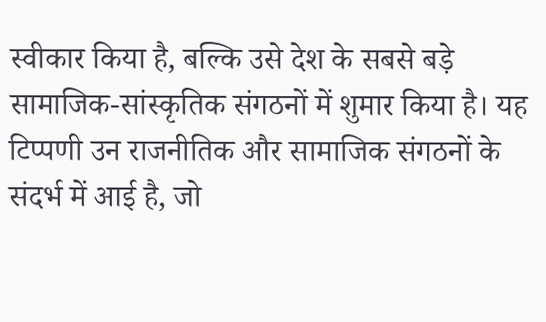स्वीकार किया है, बल्कि उसे देश के सबसे बड़े सामाजिक-सांस्कृतिक संगठनों में शुमार किया है। यह टिप्पणी उन राजनीतिक और सामाजिक संगठनों के संदर्भ में आई है, जो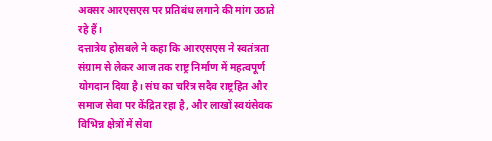अक्सर आरएसएस पर प्रतिबंध लगाने की मांग उठाते रहे हैं।
दत्तात्रेय होसबले ने कहा कि आरएसएस ने स्वतंत्रता संग्राम से लेकर आज तक राष्ट्र निर्माण में महत्वपूर्ण योगदान दिया है। संघ का चरित्र सदैव राष्ट्रहित और समाज सेवा पर केंद्रित रहा है, और लाखों स्वयंसेवक विभिन्न क्षेत्रों में सेवा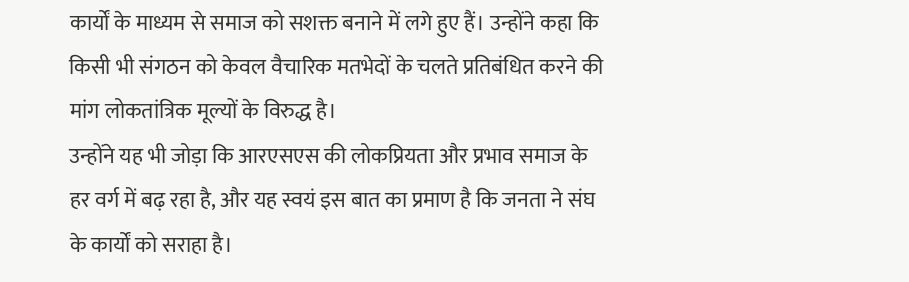कार्यों के माध्यम से समाज को सशक्त बनाने में लगे हुए हैं। उन्होंने कहा कि किसी भी संगठन को केवल वैचारिक मतभेदों के चलते प्रतिबंधित करने की मांग लोकतांत्रिक मूल्यों के विरुद्ध है।
उन्होंने यह भी जोड़ा कि आरएसएस की लोकप्रियता और प्रभाव समाज के हर वर्ग में बढ़ रहा है, और यह स्वयं इस बात का प्रमाण है कि जनता ने संघ के कार्यों को सराहा है।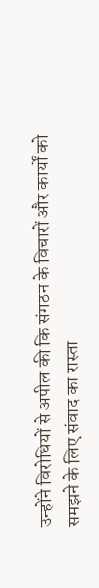उन्होंने विरोधियों से अपील की कि संगठन के विचारों और कार्यों को समझने के लिए संवाद का रास्ता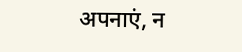अपनाएं, न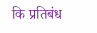कि प्रतिबंध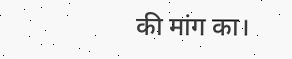की मांग का।